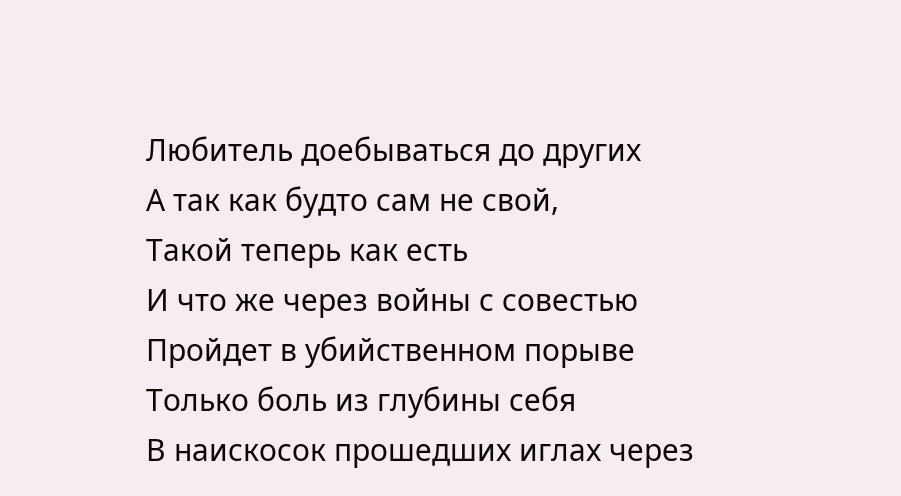Любитель доебываться до других
А так как будто сам не свой,
Такой теперь как есть
И что же через войны с совестью
Пройдет в убийственном порыве
Только боль из глубины себя
В наискосок прошедших иглах через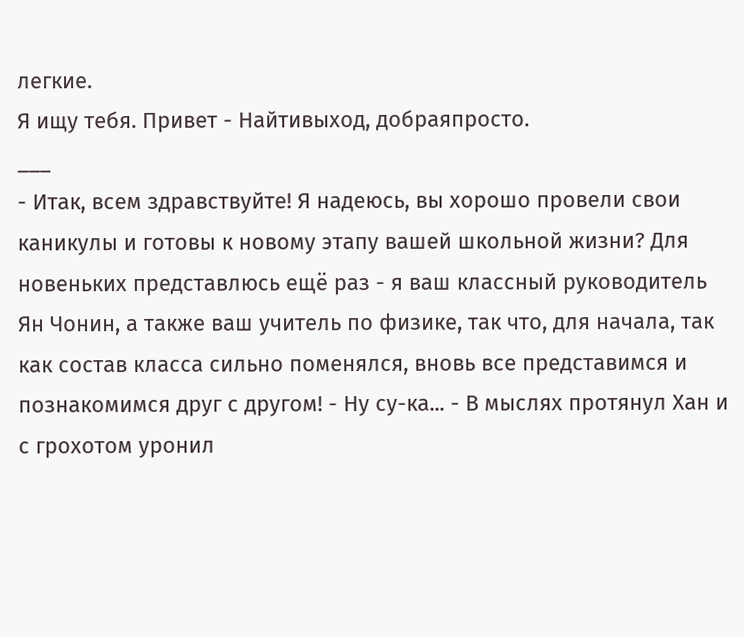легкие.
Я ищу тебя. Привет - Найтивыход, добраяпросто.
___
- Итак, всем здравствуйте! Я надеюсь, вы хорошо провели свои каникулы и готовы к новому этапу вашей школьной жизни? Для новеньких представлюсь ещё раз - я ваш классный руководитель Ян Чонин, а также ваш учитель по физике, так что, для начала, так как состав класса сильно поменялся, вновь все представимся и познакомимся друг с другом! - Ну су-ка... - В мыслях протянул Хан и с грохотом уронил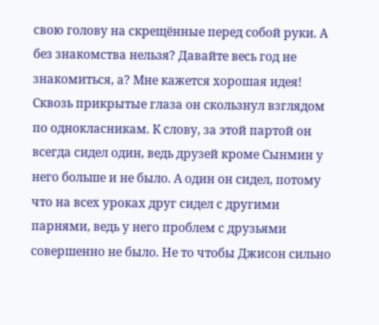свою голову на скрещённые перед собой руки. А без знакомства нельзя? Давайте весь год не знакомиться, а? Мне кажется хорошая идея! Сквозь прикрытые глаза он скользнул взглядом по однокласникам. К слову, за этой партой он всегда сидел один, ведь друзей кроме Сынмин у него больше и не было. А один он сидел, потому что на всех уроках друг сидел с другими парнями, ведь у него проблем с друзьями совершенно не было. Не то чтобы Джисон сильно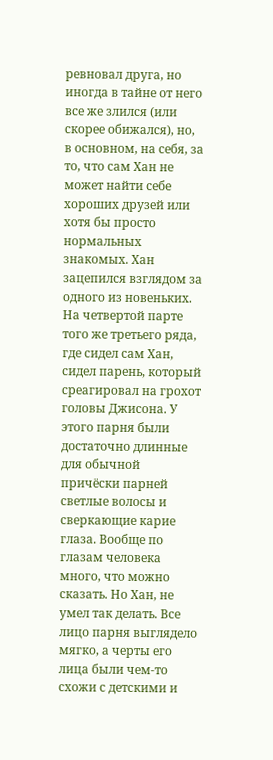ревновал друга, но иногда в тайне от него все же злился (или скорее обижался), но, в основном, на себя, за то, что сам Хан не может найти себе хороших друзей или хотя бы просто нормальных знакомых. Хан зацепился взглядом за одного из новеньких. На четвертой парте того же третьего ряда, где сидел сам Хан, сидел парень, который среагировал на грохот головы Джисона. У этого парня были достаточно длинные для обычной причёски парней светлые волосы и сверкающие карие глаза. Вообще по глазам человека много, что можно сказать. Но Хан, не умел так делать. Все лицо парня выглядело мягко, а черты его лица были чем-то схожи с детскими и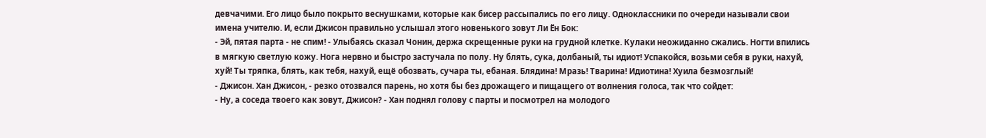девчачими. Его лицо было покрыто веснушками, которые как бисер рассыпались по его лицу. Одноклассники по очереди называли свои имена учителю. И, если Джисон правильно услышал этого новенького зовут Ли Ён Бок:
- Эй, пятая парта - не спим! - Улыбаясь сказал Чонин, держа скрещенные руки на грудной клетке. Кулаки неожиданно сжались. Ногти впились в мягкую светлую кожу. Нога нервно и быстро застучала по полу. Ну блять, сука, долбаный, ты идиот! Успакойся, возьми себя в руки, нахуй, хуй! Ты тряпка, блять, как тебя, нахуй, ещё обозвать, сучара ты, ебаная. Блядина! Мразь! Тварина! Идиотина! Хуила безмозглый!
- Джисон. Хан Джисон, - резко отозвался парень, но хотя бы без дрожащего и пищащего от волнения голоса, так что сойдет:
- Ну, а соседа твоего как зовут, Джисон? - Хан поднял голову с парты и посмотрел на молодого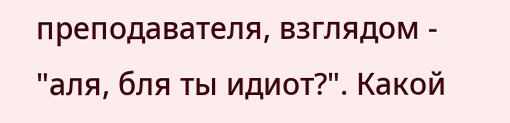преподавателя, взглядом - "аля, бля ты идиот?". Какой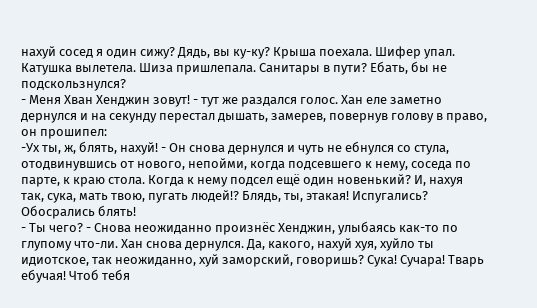нахуй сосед я один сижу? Дядь, вы ку-ку? Крыша поехала. Шифер упал. Катушка вылетела. Шиза пришлепала. Санитары в пути? Ебать, бы не подскользнулся?
- Меня Хван Хенджин зовут! - тут же раздался голос. Хан еле заметно дернулся и на секунду перестал дышать, замерев, повернув голову в право, он прошипел:
-Ух ты, ж, блять, нахуй! - Он снова дернулся и чуть не ебнулся со стула, отодвинувшись от нового, непойми, когда подсевшего к нему, соседа по парте, к краю стола. Когда к нему подсел ещё один новенький? И, нахуя так, сука, мать твою, пугать людей!? Блядь, ты, этакая! Испугались? Обосрались блять!
- Ты чего? - Снова неожиданно произнëс Хенджин, улыбаясь как-то по глупому что-ли. Хан снова дернулся. Да, какого, нахуй хуя, хуйло ты идиотское, так неожиданно, хуй заморский, говоришь? Сука! Сучара! Тварь ебучая! Чтоб тебя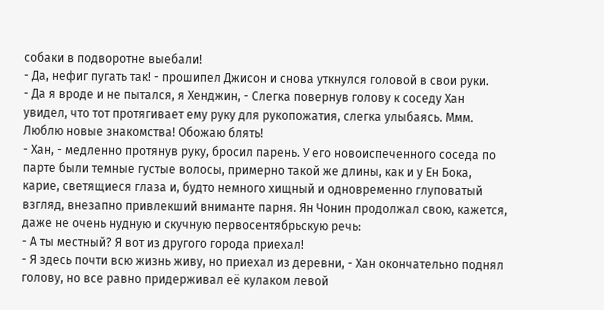собаки в подворотне выебали!
- Да, нефиг пугать так! - прошипел Джисон и снова уткнулся головой в свои руки.
- Да я вроде и не пытался, я Хенджин, - Слегка повернув голову к соседу Хан увидел, что тот протягивает ему руку для рукопожатия, слегка улыбаясь. Ммм. Люблю новые знакомства! Обожаю блять!
- Хан, - медленно протянув руку, бросил парень. У его новоиспеченного соседа по парте были темные густые волосы, примерно такой же длины, как и у Ен Бока, карие, светящиеся глаза и, будто немного хищный и одновременно глуповатый взгляд, внезапно привлекший вниманте парня. Ян Чонин продолжал свою, кажется, даже не очень нудную и скучную первосентябрьскую речь:
- А ты местный? Я вот из другого города приехал!
- Я здесь почти всю жизнь живу, но приехал из деревни, - Хан окончательно поднял голову, но все равно придерживал еë кулаком левой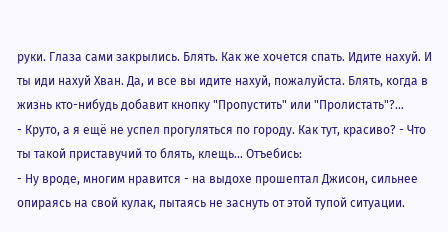руки. Глаза сами закрылись. Блять. Как же хочется спать. Идите нахуй. И ты иди нахуй Хван. Да, и все вы идите нахуй, пожалуйста. Блять, когда в жизнь кто-нибудь добавит кнопку "Пропустить" или "Пролистать"?...
- Круто, а я ещё не успел прогуляться по городу. Как тут, красиво? - Что ты такой приставучий то блять, клещь... Отъебись:
- Ну вроде, многим нравится - на выдохе прошептал Джисон, сильнее опираясь на свой кулак, пытаясь не заснуть от этой тупой ситуации.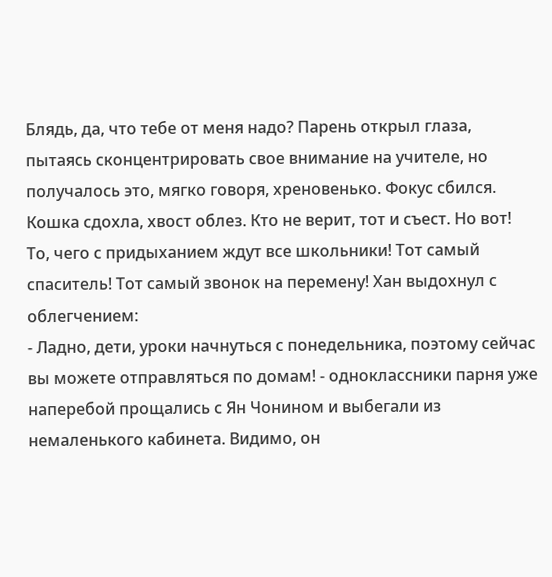Блядь, да, что тебе от меня надо? Парень открыл глаза, пытаясь сконцентрировать свое внимание на учителе, но получалось это, мягко говоря, хреновенько. Фокус сбился. Кошка сдохла, хвост облез. Кто не верит, тот и съест. Но вот! То, чего с придыханием ждут все школьники! Тот самый спаситель! Тот самый звонок на перемену! Хан выдохнул с облегчением:
- Ладно, дети, уроки начнуться с понедельника, поэтому сейчас вы можете отправляться по домам! - одноклассники парня уже наперебой прощались с Ян Чонином и выбегали из немаленького кабинета. Видимо, он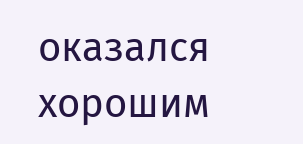оказался хорошим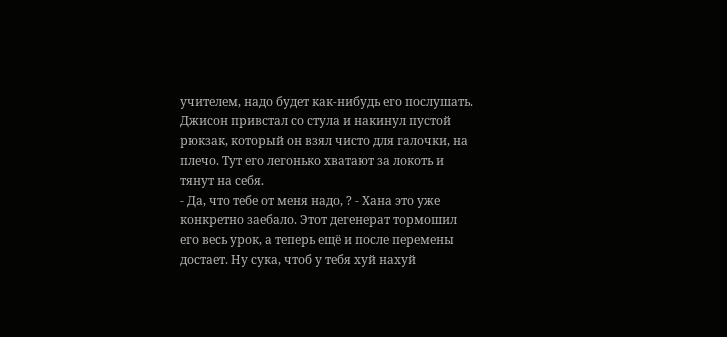учителем, надо будет как-нибудь его послушать. Джисон привстал со стула и накинул пустой рюкзак, который он взял чисто для галочки, на плечо. Тут его легонько хватают за локоть и тянут на себя.
- Да, что тебе от меня надо, ? - Хана это уже конкретно заебало. Этот дегенерат тормошил его весь урок, а теперь ещё и после перемены достает. Ну сука, чтоб у тебя хуй нахуй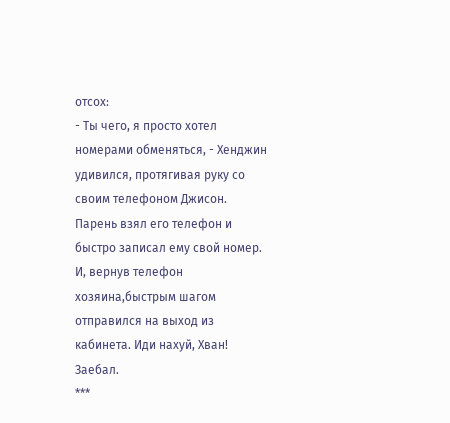отсох:
- Ты чего, я просто хотел номерами обменяться, - Хенджин удивился, протягивая руку со своим телефоном Джисон. Парень взял его телефон и быстро записал ему свой номер. И, вернув телефон хозяина,быстрым шагом отправился на выход из кабинета. Иди нахуй, Хван! Заебал.
***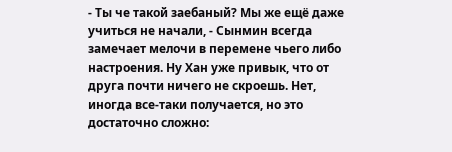- Ты че такой заебаный? Мы же ещё даже учиться не начали, - Сынмин всегда замечает мелочи в перемене чьего либо настроения. Ну Хан уже привык, что от друга почти ничего не скроешь. Нет, иногда все-таки получается, но это достаточно сложно: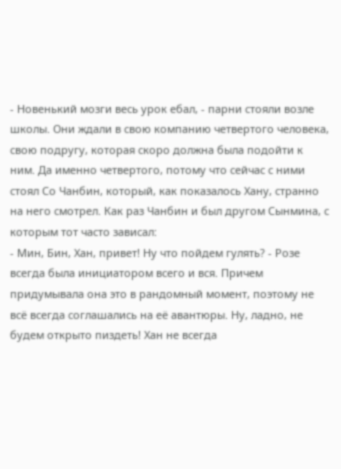- Новенький мозги весь урок ебал, - парни стояли возле школы. Они ждали в свою компанию четвертого человека, свою подругу, которая скоро должна была подойти к ним. Да именно четвертого, потому что сейчас с ними стоял Со Чанбин, который, как показалось Хану, странно на него смотрел. Как раз Чанбин и был другом Сынмина, с которым тот часто зависал:
- Мин, Бин, Хан, привет! Ну что пойдем гулять? - Розе всегда была инициатором всего и вся. Причем придумывала она это в рандомный момент, поэтому не всё всегда соглашались на еë авантюры. Ну, ладно, не будем открыто пиздеть! Хан не всегда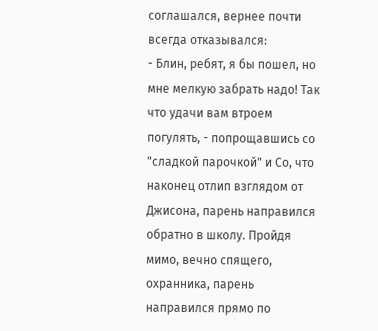соглашался, вернее почти всегда отказывался:
- Блин, ребят, я бы пошел, но мне мелкую забрать надо! Так что удачи вам втроем погулять, - попрощавшись со "сладкой парочкой" и Со, что наконец отлип взглядом от Джисона, парень направился обратно в школу. Пройдя мимо, вечно спящего, охранника, парень направился прямо по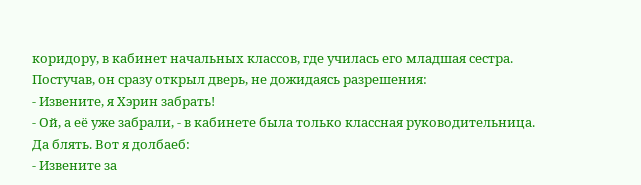коридору, в кабинет начальных классов, где училась его младшая сестра. Постучав, он сразу открыл дверь, не дожидаясь разрешения:
- Извените, я Хэрин забрать!
- Ой, а еë уже забрали, - в кабинете была только классная руководительница. Да блять. Вот я долбаеб:
- Извените за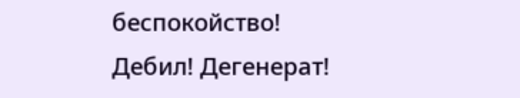беспокойство!
Дебил! Дегенерат!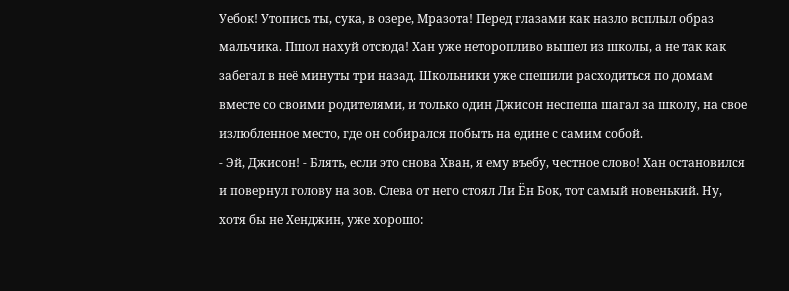Уебок! Утопись ты, сука, в озере, Мразота! Перед глазами как назло всплыл образ мальчика. Пшол нахуй отсюда! Хан уже неторопливо вышел из школы, а не так как забегал в неë минуты три назад. Школьники уже спешили расходиться по домам вместе со своими родителями, и только один Джисон неспеша шагал за школу, на свое излюбленное место, где он собирался побыть на едине с самим собой.
- Эй, Джисон! - Блять, если это снова Хван, я ему въебу, честное слово! Хан остановился и повернул голову на зов. Слева от него стоял Ли Ён Бок, тот самый новенький. Ну, хотя бы не Хенджин, уже хорошо: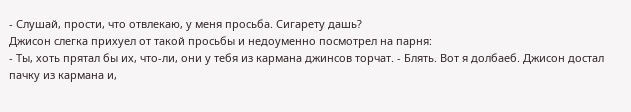- Слушай, прости, что отвлекаю, у меня просьба. Сигарету дашь?
Джисон слегка прихуел от такой просьбы и недоуменно посмотрел на парня:
- Ты, хоть прятал бы их, что-ли, они у тебя из кармана джинсов торчат. - Блять. Вот я долбаеб. Джисон достал пачку из кармана и,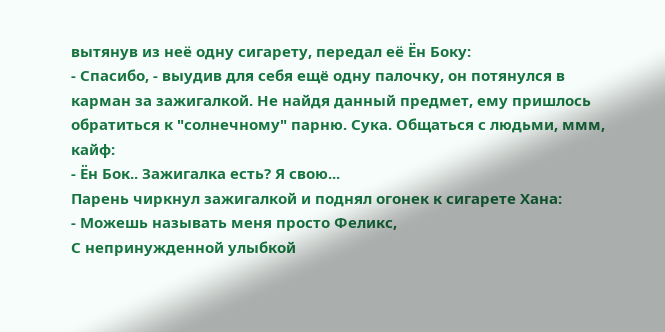вытянув из неë одну сигарету, передал еë Ён Боку:
- Спасибо, - выудив для себя ещё одну палочку, он потянулся в карман за зажигалкой. Не найдя данный предмет, ему пришлось обратиться к "солнечному" парню. Сука. Общаться с людьми, ммм, кайф:
- Ён Бок.. Зажигалка есть? Я свою...
Парень чиркнул зажигалкой и поднял огонек к сигарете Хана:
- Можешь называть меня просто Феликс,
С непринужденной улыбкой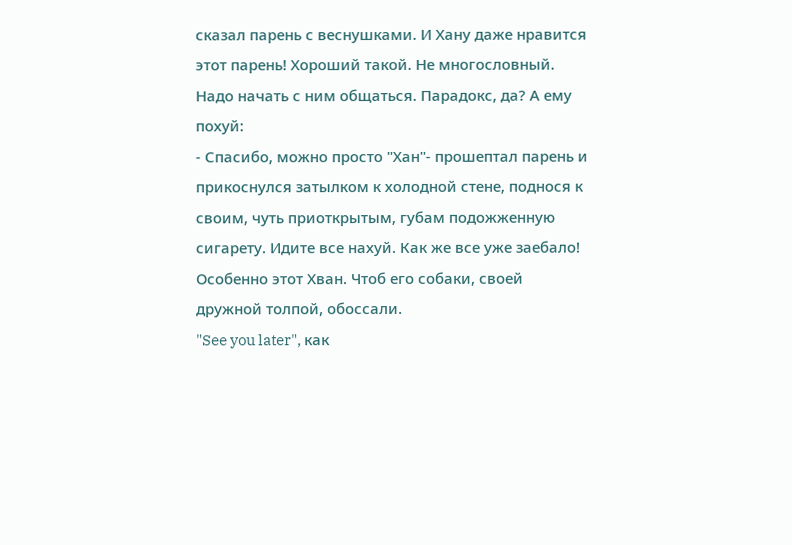сказал парень с веснушками. И Хану даже нравится этот парень! Хороший такой. Не многословный. Надо начать с ним общаться. Парадокс, да? А ему похуй:
- Спасибо, можно просто "Хан"- прошептал парень и прикоснулся затылком к холодной стене, поднося к своим, чуть приоткрытым, губам подожженную сигарету. Идите все нахуй. Как же все уже заебало! Особенно этот Хван. Чтоб его собаки, своей дружной толпой, обоссали.
"See you later", как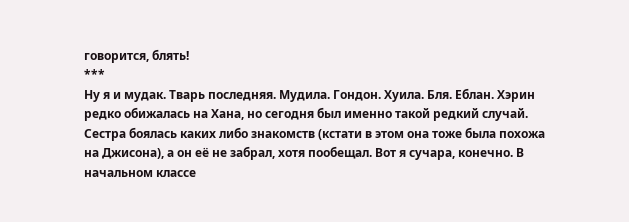говорится, блять!
***
Ну я и мудак. Тварь последняя. Мудила. Гондон. Хуила. Бля. Еблан. Хэрин редко обижалась на Хана, но сегодня был именно такой редкий случай. Сестра боялась каких либо знакомств (кстати в этом она тоже была похожа на Джисона), а он еë не забрал, хотя пообещал. Вот я сучара, конечно. В начальном классе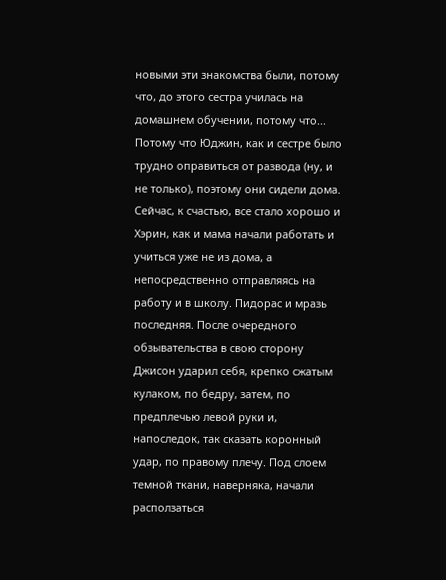новыми эти знакомства были, потому что, до этого сестра училась на домашнем обучении, потому что... Потому что Юджин, как и сестре было трудно оправиться от развода (ну, и не только), поэтому они сидели дома. Сейчас, к счастью, все стало хорошо и Хэрин, как и мама начали работать и учиться уже не из дома, а непосредственно отправляясь на работу и в школу. Пидорас и мразь последняя. После очередного обзывательства в свою сторону Джисон ударил себя, крепко сжатым кулаком, по бедру, затем, по предплечью левой руки и, напоследок, так сказать коронный удар, по правому плечу. Под слоем темной ткани, наверняка, начали расползаться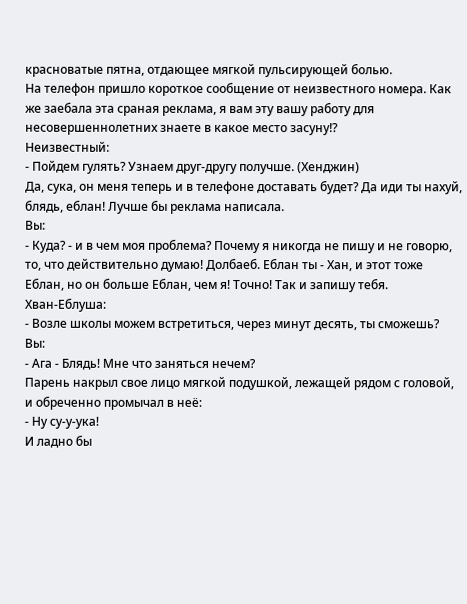красноватые пятна, отдающее мягкой пульсирующей болью.
На телефон пришло короткое сообщение от неизвестного номера. Как же заебала эта сраная реклама, я вам эту вашу работу для несовершеннолетних знаете в какое место засуну!?
Неизвестный:
- Пойдем гулять? Узнаем друг-другу получше. (Хенджин)
Да, сука, он меня теперь и в телефоне доставать будет? Да иди ты нахуй, блядь, еблан! Лучше бы реклама написала.
Вы:
- Куда? - и в чем моя проблема? Почему я никогда не пишу и не говорю, то, что действительно думаю! Долбаеб. Еблан ты - Хан, и этот тоже Еблан, но он больше Еблан, чем я! Точно! Так и запишу тебя.
Хван-Еблуша:
- Возле школы можем встретиться, через минут десять, ты сможешь?
Вы:
- Ага - Блядь! Мне что заняться нечем?
Парень накрыл свое лицо мягкой подушкой, лежащей рядом с головой, и обреченно промычал в неë:
- Ну су-у-ука!
И ладно бы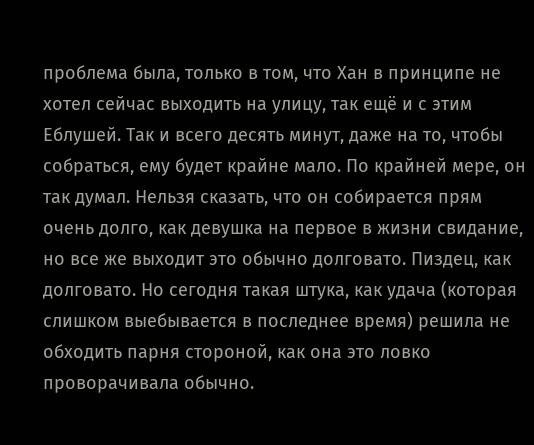проблема была, только в том, что Хан в принципе не хотел сейчас выходить на улицу, так ещё и с этим Еблушей. Так и всего десять минут, даже на то, чтобы собраться, ему будет крайне мало. По крайней мере, он так думал. Нельзя сказать, что он собирается прям очень долго, как девушка на первое в жизни свидание, но все же выходит это обычно долговато. Пиздец, как долговато. Но сегодня такая штука, как удача (которая слишком выебывается в последнее время) решила не обходить парня стороной, как она это ловко проворачивала обычно.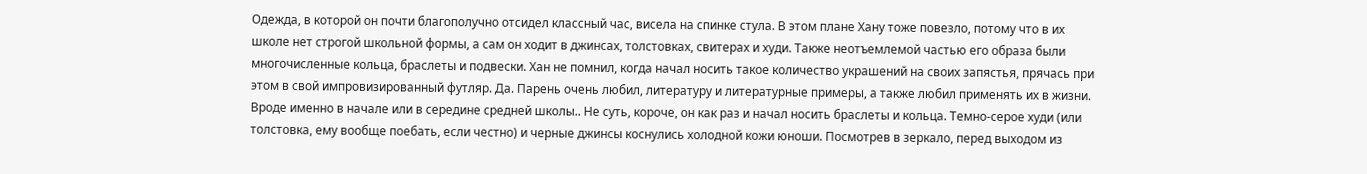Одежда, в которой он почти благополучно отсидел классный час, висела на спинке стула. В этом плане Хану тоже повезло, потому что в их школе нет строгой школьной формы, а сам он ходит в джинсах, толстовках, свитерах и худи. Также неотъемлемой частью его образа были многочисленные кольца, браслеты и подвески. Хан не помнил, когда начал носить такое количество украшений на своих запястья, прячась при этом в свой импровизированный футляр. Да. Парень очень любил, литературу и литературные примеры, а также любил применять их в жизни. Вроде именно в начале или в середине средней школы.. Не суть, короче, он как раз и начал носить браслеты и кольца. Темно-серое худи (или толстовка, ему вообще поебать, если честно) и черные джинсы коснулись холодной кожи юноши. Посмотрев в зеркало, перед выходом из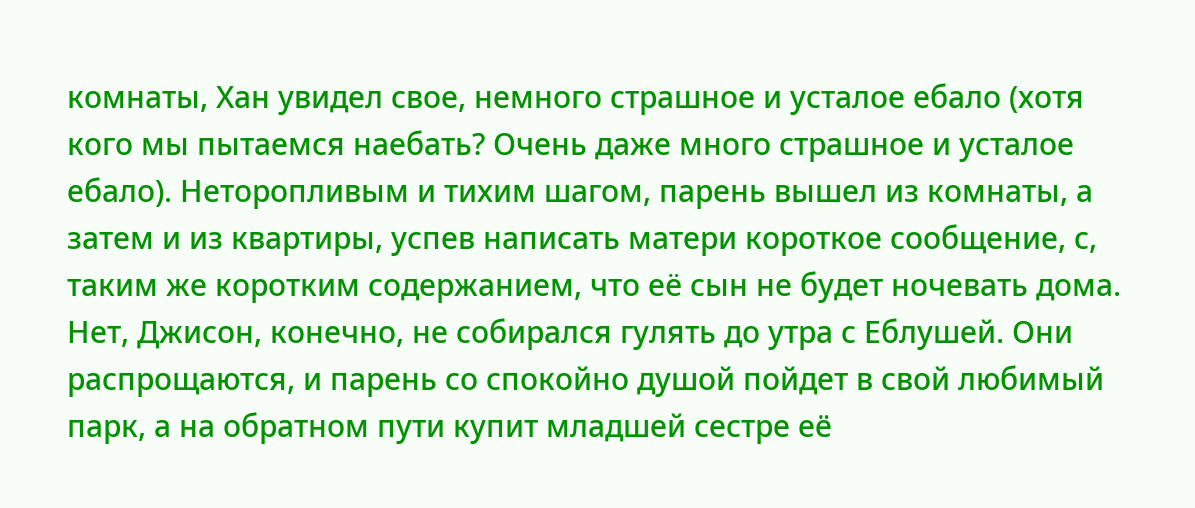комнаты, Хан увидел свое, немного страшное и усталое ебало (хотя кого мы пытаемся наебать? Очень даже много страшное и усталое ебало). Неторопливым и тихим шагом, парень вышел из комнаты, а затем и из квартиры, успев написать матери короткое сообщение, с, таким же коротким содержанием, что еë сын не будет ночевать дома. Нет, Джисон, конечно, не собирался гулять до утра с Еблушей. Они распрощаются, и парень со спокойно душой пойдет в свой любимый парк, а на обратном пути купит младшей сестре её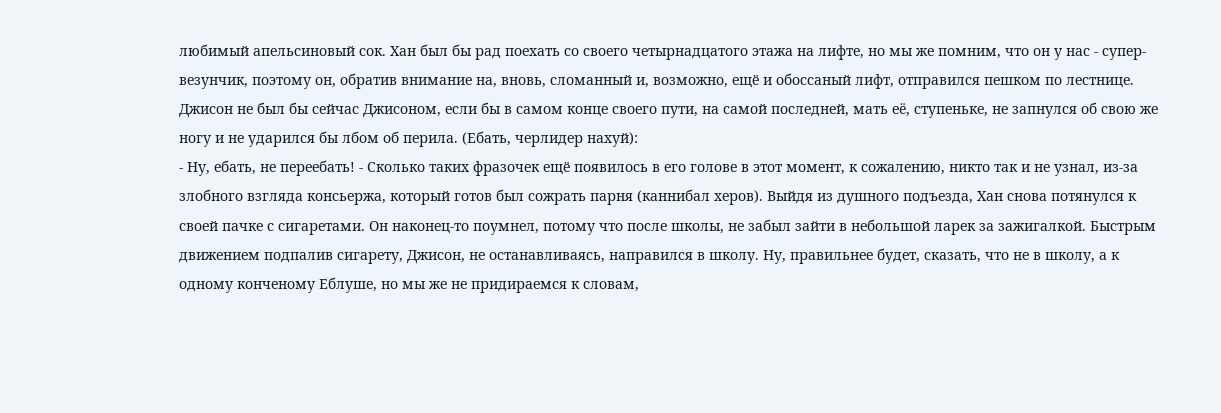любимый апельсиновый сок. Хан был бы рад поехать со своего четырнадцатого этажа на лифте, но мы же помним, что он у нас - супер-везунчик, поэтому он, обратив внимание на, вновь, сломанный и, возможно, ещё и обоссаный лифт, отправился пешком по лестнице. Джисон не был бы сейчас Джисоном, если бы в самом конце своего пути, на самой последней, мать еë, ступеньке, не запнулся об свою же ногу и не ударился бы лбом об перила. (Ебать, черлидер нахуй):
- Ну, ебать, не переебать! - Сколько таких фразочек ещё появилось в его голове в этот момент, к сожалению, никто так и не узнал, из-за злобного взгляда консьержа, который готов был сожрать парня (каннибал херов). Выйдя из душного подъезда, Хан снова потянулся к своей пачке с сигаретами. Он наконец-то поумнел, потому что после школы, не забыл зайти в небольшой ларек за зажигалкой. Быстрым движением подпалив сигарету, Джисон, не останавливаясь, направился в школу. Ну, правильнее будет, сказать, что не в школу, а к одному конченому Еблуше, но мы же не придираемся к словам,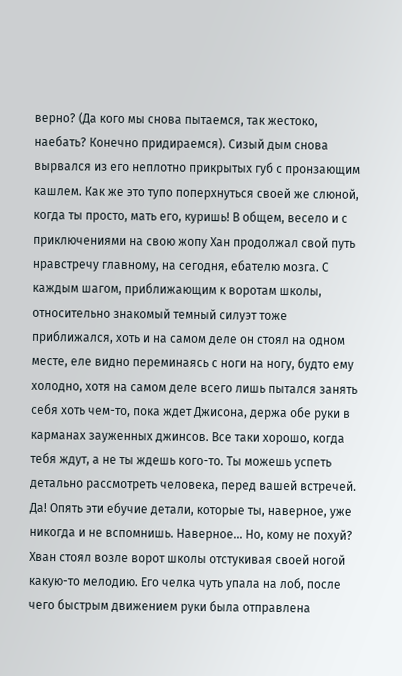верно? (Да кого мы снова пытаемся, так жестоко, наебать? Конечно придираемся). Сизый дым снова вырвался из его неплотно прикрытых губ с пронзающим кашлем. Как же это тупо поперхнуться своей же слюной, когда ты просто, мать его, куришь! В общем, весело и с приключениями на свою жопу Хан продолжал свой путь нравстречу главному, на сегодня, ебателю мозга. С каждым шагом, приближающим к воротам школы, относительно знакомый темный силуэт тоже приближался, хоть и на самом деле он стоял на одном месте, еле видно переминаясь с ноги на ногу, будто ему холодно, хотя на самом деле всего лишь пытался занять себя хоть чем-то, пока ждет Джисона, держа обе руки в карманах зауженных джинсов. Все таки хорошо, когда тебя ждут, а не ты ждешь кого-то. Ты можешь успеть детально рассмотреть человека, перед вашей встречей. Да! Опять эти ебучие детали, которые ты, наверное, уже никогда и не вспомнишь. Наверное... Но, кому не похуй? Хван стоял возле ворот школы отстукивая своей ногой какую-то мелодию. Его челка чуть упала на лоб, после чего быстрым движением руки была отправлена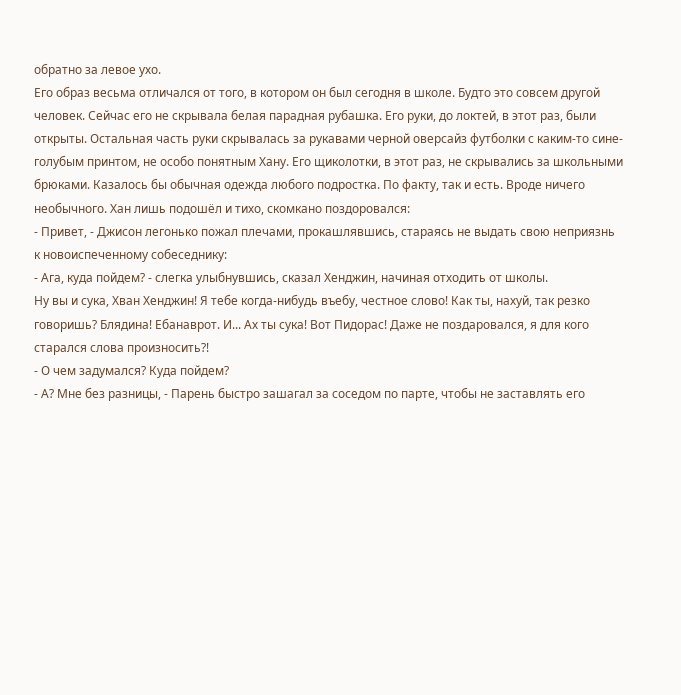обратно за левое ухо.
Его образ весьма отличался от того, в котором он был сегодня в школе. Будто это совсем другой человек. Сейчас его не скрывала белая парадная рубашка. Его руки, до локтей, в этот раз, были открыты. Остальная часть руки скрывалась за рукавами черной оверсайз футболки с каким-то сине-голубым принтом, не особо понятным Хану. Его щиколотки, в этот раз, не скрывались за школьными брюками. Казалось бы обычная одежда любого подростка. По факту, так и есть. Вроде ничего необычного. Хан лишь подошёл и тихо, скомкано поздоровался:
- Привет, - Джисон легонько пожал плечами, прокашлявшись, стараясь не выдать свою неприязнь к новоиспеченному собеседнику:
- Ага, куда пойдем? - слегка улыбнувшись, сказал Хенджин, начиная отходить от школы.
Ну вы и сука, Хван Хенджин! Я тебе когда-нибудь въебу, честное слово! Как ты, нахуй, так резко говоришь? Блядина! Ебанаврот. И... Ах ты сука! Вот Пидорас! Даже не поздаровался, я для кого старался слова произносить?!
- О чем задумался? Куда пойдем?
- А? Мне без разницы, - Парень быстро зашагал за соседом по парте, чтобы не заставлять его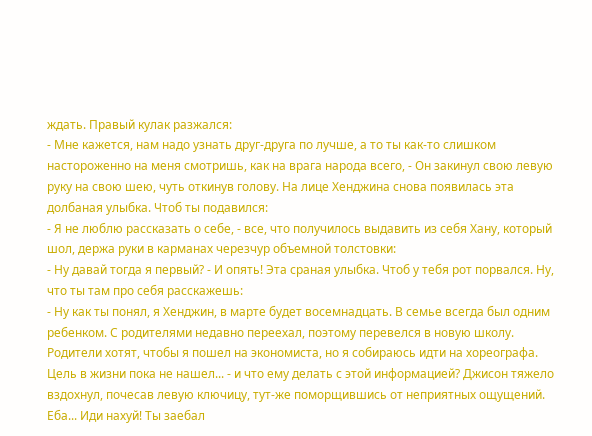ждать. Правый кулак разжался:
- Мне кажется, нам надо узнать друг-друга по лучше, а то ты как-то слишком настороженно на меня смотришь, как на врага народа всего, - Он закинул свою левую руку на свою шею, чуть откинув голову. На лице Хенджина снова появилась эта долбаная улыбка. Чтоб ты подавился:
- Я не люблю рассказать о себе, - все, что получилось выдавить из себя Хану, который шол, держа руки в карманах черезчур объемной толстовки:
- Ну давай тогда я первый? - И опять! Эта сраная улыбка. Чтоб у тебя рот порвался. Ну, что ты там про себя расскажешь:
- Ну как ты понял, я Хенджин, в марте будет восемнадцать. В семье всегда был одним ребенком. С родителями недавно переехал, поэтому перевелся в новую школу. Родители хотят, чтобы я пошел на экономиста, но я собираюсь идти на хореографа. Цель в жизни пока не нашел... - и что ему делать с этой информацией? Джисон тяжело вздохнул, почесав левую ключицу, тут-же поморщившись от неприятных ощущений. Еба... Иди нахуй! Ты заебал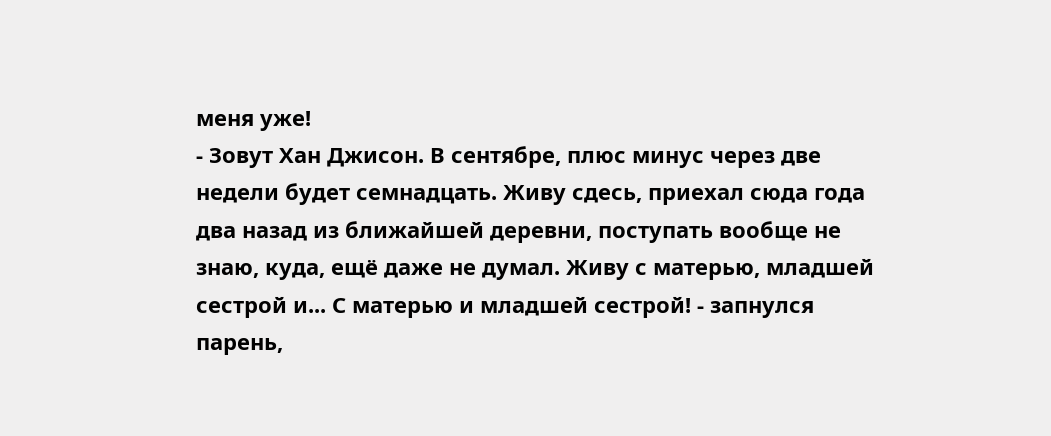меня уже!
- Зовут Хан Джисон. В сентябре, плюс минус через две недели будет семнадцать. Живу сдесь, приехал сюда года два назад из ближайшей деревни, поступать вообще не знаю, куда, ещё даже не думал. Живу с матерью, младшей сестрой и... С матерью и младшей сестрой! - запнулся парень,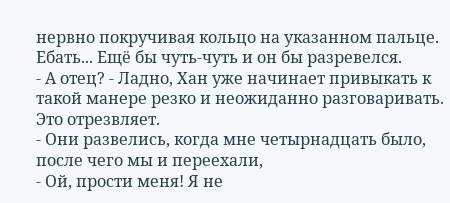нервно покручивая кольцо на указанном пальце. Ебать... Ещё бы чуть-чуть и он бы разревелся.
- А отец? - Ладно, Хан уже начинает привыкать к такой манере резко и неожиданно разговаривать. Это отрезвляет.
- Они развелись, когда мне четырнадцать было, после чего мы и переехали,
- Ой, прости меня! Я не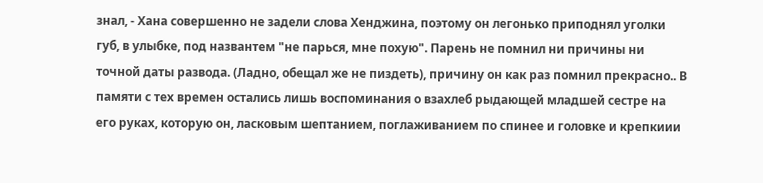знал, - Хана совершенно не задели слова Хенджина, поэтому он легонько приподнял уголки губ, в улыбке, под названтем "не парься, мне похую". Парень не помнил ни причины ни точной даты развода. (Ладно, обещал же не пиздеть), причину он как раз помнил прекрасно.. В памяти с тех времен остались лишь воспоминания о взахлеб рыдающей младшей сестре на его руках, которую он, ласковым шептанием, поглаживанием по спинее и головке и крепкиии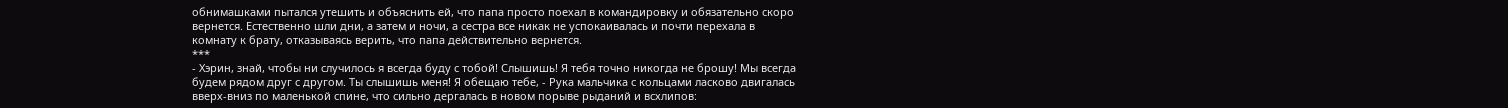обнимашками пытался утешить и объяснить ей, что папа просто поехал в командировку и обязательно скоро вернется. Естественно шли дни, а затем и ночи, а сестра все никак не успокаивалась и почти перехала в комнату к брату, отказываясь верить, что папа действительно вернется.
***
- Хэрин, знай, чтобы ни случилось я всегда буду с тобой! Слышишь! Я тебя точно никогда не брошу! Мы всегда будем рядом друг с другом. Ты слышишь меня! Я обещаю тебе, - Рука мальчика с кольцами ласково двигалась вверх-вниз по маленькой спине, что сильно дергалась в новом порыве рыданий и всхлипов: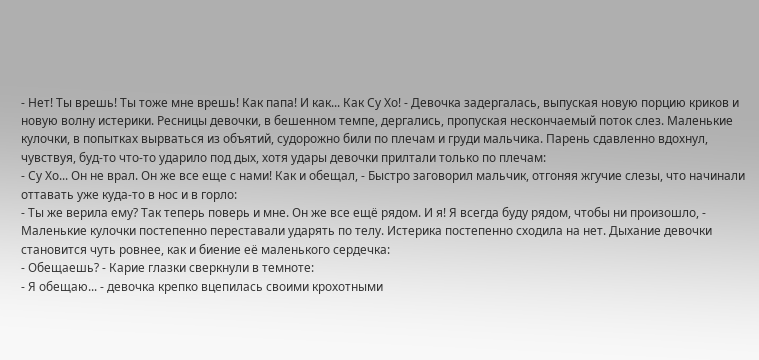- Нет! Ты врешь! Ты тоже мне врешь! Как папа! И как... Как Су Хо! - Девочка задергалась, выпуская новую порцию криков и новую волну истерики. Ресницы девочки, в бешенном темпе, дергались, пропуская нескончаемый поток слез. Маленькие кулочки, в попытках вырваться из объятий, судорожно били по плечам и груди мальчика. Парень сдавленно вдохнул, чувствуя, буд-то что-то ударило под дых, хотя удары девочки прилтали только по плечам:
- Су Хо... Он не врал. Он же все еще с нами! Как и обещал, - Быстро заговорил мальчик, отгоняя жгучие слезы, что начинали оттавать уже куда-то в нос и в горло:
- Ты же верила ему? Так теперь поверь и мне. Он же все ещё рядом. И я! Я всегда буду рядом, чтобы ни произошло, - Маленькие кулочки постепенно переставали ударять по телу. Истерика постепенно сходила на нет. Дыхание девочки становится чуть ровнее, как и биение еë маленького сердечка:
- Обещаешь? - Карие глазки сверкнули в темноте:
- Я обещаю... - девочка крепко вцепилась своими крохотными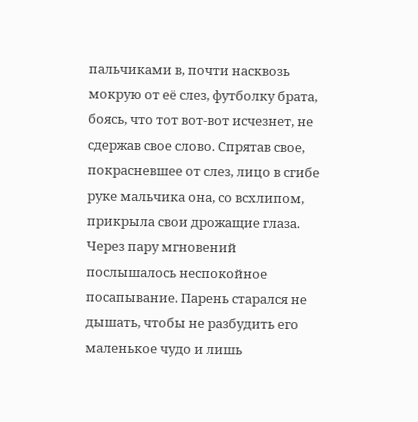пальчиками в, почти насквозь мокрую от еë слез, футболку брата, боясь, что тот вот-вот исчезнет, не сдержав свое слово. Спрятав свое, покрасневшее от слез, лицо в сгибе руке мальчика она, со всхлипом, прикрыла свои дрожащие глаза. Через пару мгновений послышалось неспокойное посапывание. Парень старался не дышать, чтобы не разбудить его маленькое чудо и лишь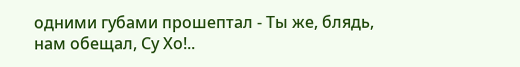одними губами прошептал - Ты же, блядь, нам обещал, Су Хо!..